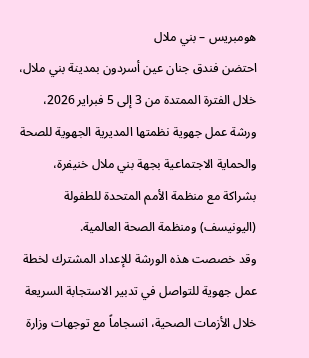هومبريس – بني ملال
احتضن فندق جنان عين أسردون بمدينة بني ملال، خلال الفترة الممتدة من 3 إلى 5 فبراير 2026، ورشة عمل جهوية نظمتها المديرية الجهوية للصحة والحماية الاجتماعية بجهة بني ملال خنيفرة، بشراكة مع منظمة الأمم المتحدة للطفولة (اليونيسف) ومنظمة الصحة العالمية.
وقد خصصت هذه الورشة للإعداد المشترك لخطة عمل جهوية للتواصل في تدبير الاستجابة السريعة خلال الأزمات الصحية، انسجاماً مع توجهات وزارة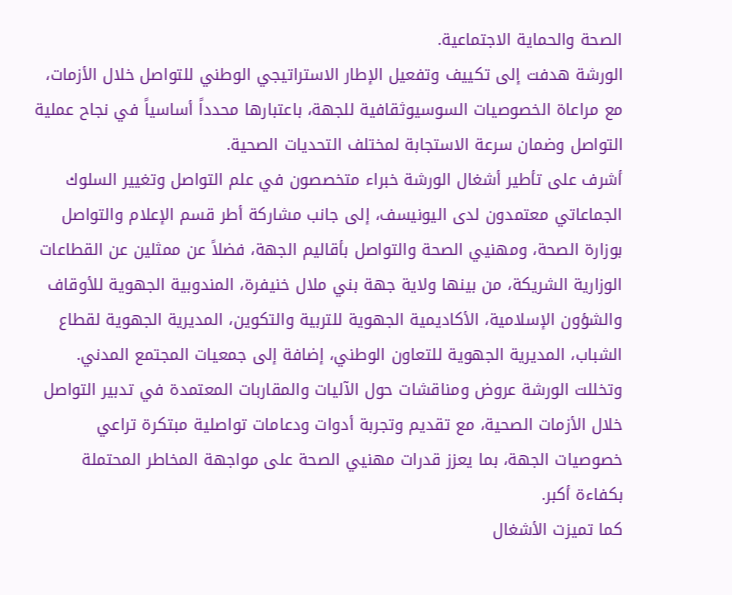الصحة والحماية الاجتماعية.
الورشة هدفت إلى تكييف وتفعيل الإطار الاستراتيجي الوطني للتواصل خلال الأزمات، مع مراعاة الخصوصيات السوسيوثقافية للجهة، باعتبارها محدداً أساسياً في نجاح عملية التواصل وضمان سرعة الاستجابة لمختلف التحديات الصحية.
أشرف على تأطير أشغال الورشة خبراء متخصصون في علم التواصل وتغيير السلوك الجماعاتي معتمدون لدى اليونيسف، إلى جانب مشاركة أطر قسم الإعلام والتواصل بوزارة الصحة، ومهنيي الصحة والتواصل بأقاليم الجهة، فضلاً عن ممثلين عن القطاعات الوزارية الشريكة، من بينها ولاية جهة بني ملال خنيفرة، المندوبية الجهوية للأوقاف والشؤون الإسلامية، الأكاديمية الجهوية للتربية والتكوين، المديرية الجهوية لقطاع الشباب، المديرية الجهوية للتعاون الوطني، إضافة إلى جمعيات المجتمع المدني.
وتخللت الورشة عروض ومناقشات حول الآليات والمقاربات المعتمدة في تدبير التواصل خلال الأزمات الصحية، مع تقديم وتجربة أدوات ودعامات تواصلية مبتكرة تراعي خصوصيات الجهة، بما يعزز قدرات مهنيي الصحة على مواجهة المخاطر المحتملة بكفاءة أكبر.
كما تميزت الأشغال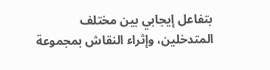بتفاعل إيجابي بين مختلف المتدخلين، وإثراء النقاش بمجموعة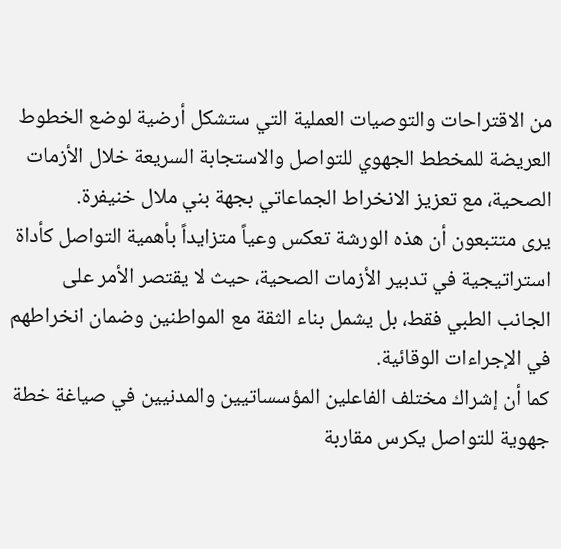من الاقتراحات والتوصيات العملية التي ستشكل أرضية لوضع الخطوط العريضة للمخطط الجهوي للتواصل والاستجابة السريعة خلال الأزمات الصحية، مع تعزيز الانخراط الجماعاتي بجهة بني ملال خنيفرة.
يرى متتبعون أن هذه الورشة تعكس وعياً متزايداً بأهمية التواصل كأداة استراتيجية في تدبير الأزمات الصحية، حيث لا يقتصر الأمر على الجانب الطبي فقط، بل يشمل بناء الثقة مع المواطنين وضمان انخراطهم في الإجراءات الوقائية.
كما أن إشراك مختلف الفاعلين المؤسساتيين والمدنيين في صياغة خطة جهوية للتواصل يكرس مقاربة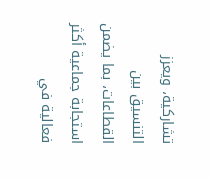تشاركية، ويعزز التنسيق بين القطاعات، بما يضمن استجابة جماعية أكثر فعالية في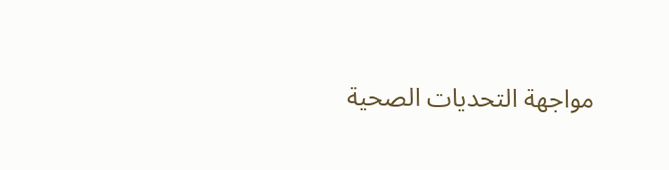مواجهة التحديات الصحية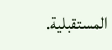المستقبلية.